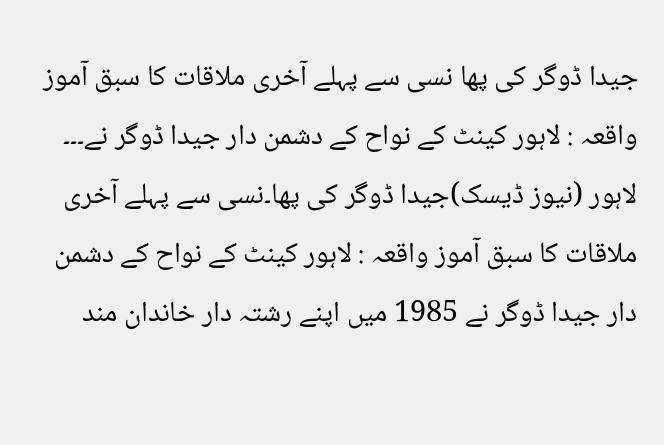جیدا ڈوگر کی پھا نسی سے پہلے آخری ملاقات کا سبق آموز واقعہ : لاہور کینٹ کے نواح کے دشمن دار جیدا ڈوگر نے۔۔۔
لاہور (نیوز ڈیسک)جیدا ڈوگر کی پھا۔نسی سے پہلے آخری ملاقات کا سبق آموز واقعہ : لاہور کینٹ کے نواح کے دشمن دار جیدا ڈوگر نے 1985 میں اپنے رشتہ دار خاندان مند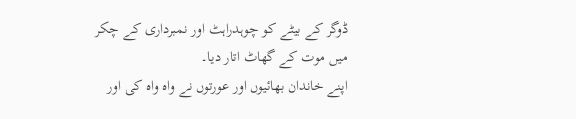ڈوگر کے بیٹے کو چوہدراہٹ اور نمبرداری کے چکر میں موت کے گھاٹ اتار دیا۔
اپنے خاندان بھائیوں اور عورتوں نے واہ واہ کی اور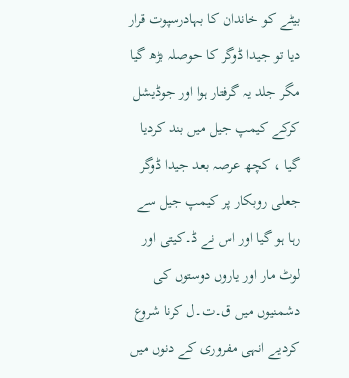بیٹے کو خاندان کا بہادرسپوت قرار دیا تو جیدا ڈوگر کا حوصلہ بڑھ گیا مگر جلد یہ گرفتار ہوا اور جوڈیشل کرکے کیمپ جیل میں بند کردیا گیا ، کچھ عرصہ بعد جیدا ڈوگر جعلی روبکار پر کیمپ جیل سے رہا ہو گیا اور اس نے ڈ۔کیتی اور لوٹ مار اور یاروں دوستوں کی دشمنیوں میں ق۔ت۔ل کرنا شروع کردیے انہی مفروری کے دنوں میں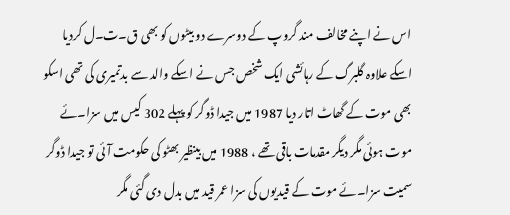اس نے اپنے مخالف مند گروپ کے دوسرے دو بیٹوں کو بھی ق۔ت۔ل کردیا اسکے علاوہ گلبرگ کے رہائشی ایک شخص جس نے اسکے والد سے بدتمیری کی تھی اسکو بھی موت کے گھاٹ اتار دیا 1987 میں جیدا ڈوگر کو پہلے 302 کیس میں سزا۔ئے موت ہوئی مگر دیگر مقدمات باقی تھے ، 1988 میں بینظیر بھٹو کی حکومت آئی تو جیدا ڈوگر سمیت سزا۔ئے موت کے قیدیوں کی سزا عمر قید میں بدل دی گئی مگر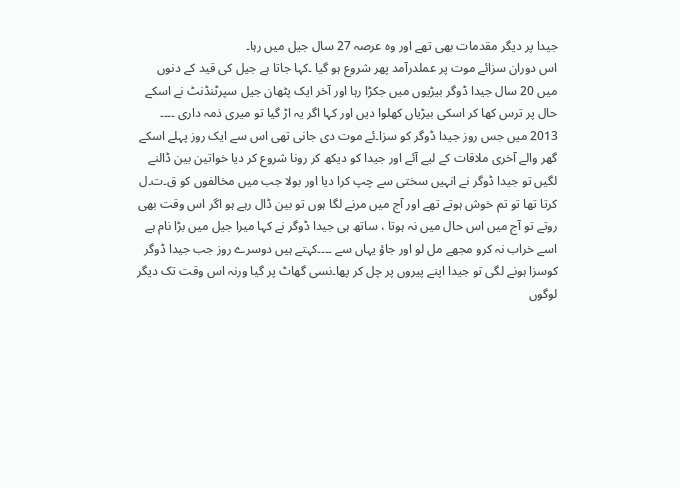جیدا پر دیگر مقدمات بھی تھے اور وہ عرصہ 27 سال جیل میں رہا۔
اس دوران سزائے موت پر عملدرآمد پھر شروع ہو گیا ۔کہا جاتا ہے جیل کی قید کے دنوں میں 20 سال جیدا ڈوگر بیڑیوں میں جکڑا رہا اور آخر ایک پٹھان جیل سپرٹنڈنٹ نے اسکے حال پر ترس کھا کر اسکی بیڑیاں کھلوا دیں اور کہا اگر یہ اڑ گیا تو میری ذمہ داری ۔۔۔۔ 2013 میں جس روز جیدا ڈوگر کو سزا۔ئے موت دی جانی تھی اس سے ایک روز پہلے اسکے گھر والے آخری ملاقات کے لیے آئے اور جیدا کو دیکھ کر رونا شروع کر دیا خواتین بین ڈالنے لگیں تو جیدا ڈوگر نے انہیں سختی سے چپ کرا دیا اور بولا جب میں مخالفوں کو ق۔ت۔ل کرتا تھا تو تم خوش ہوتے تھے اور آج میں مرنے لگا ہوں تو بین ڈال رہے ہو اگر اس وقت بھی روتے تو آج میں اس حال میں نہ ہوتا ، ساتھ ہی جیدا ڈوگر نے کہا میرا جیل میں بڑا نام ہے اسے خراب نہ کرو مجھے مل لو اور جاؤ یہاں سے ۔۔۔۔کہتے ہیں دوسرے روز جب جیدا ڈوگر کوسزا ہونے لگی تو جیدا اپنے پیروں پر چل کر پھا۔نسی گھاٹ پر گیا ورنہ اس وقت تک دیگر لوگوں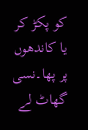کو پکڑ کر یا کاندھوں پر پھا۔نسی گھاٹ لے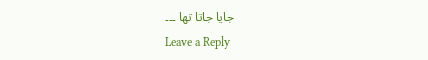جایا جاتا تھا ۔۔۔
Leave a Reply